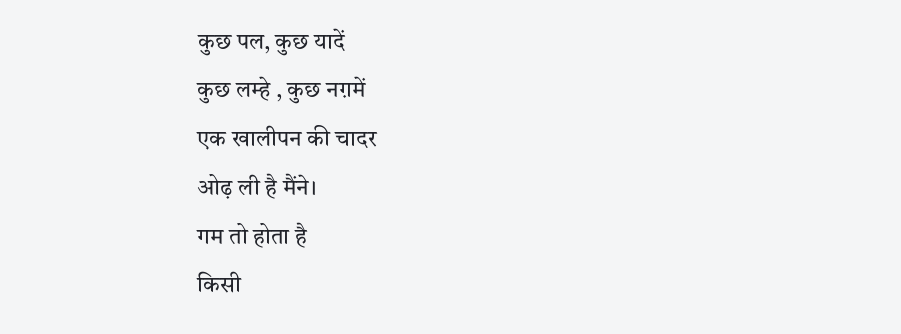कुछ पल, कुछ यादें
कुछ लम्हे , कुछ नग़में
एक खालीपन की चादर
ओढ़ ली है मैंने।
गम तो होता है
किसी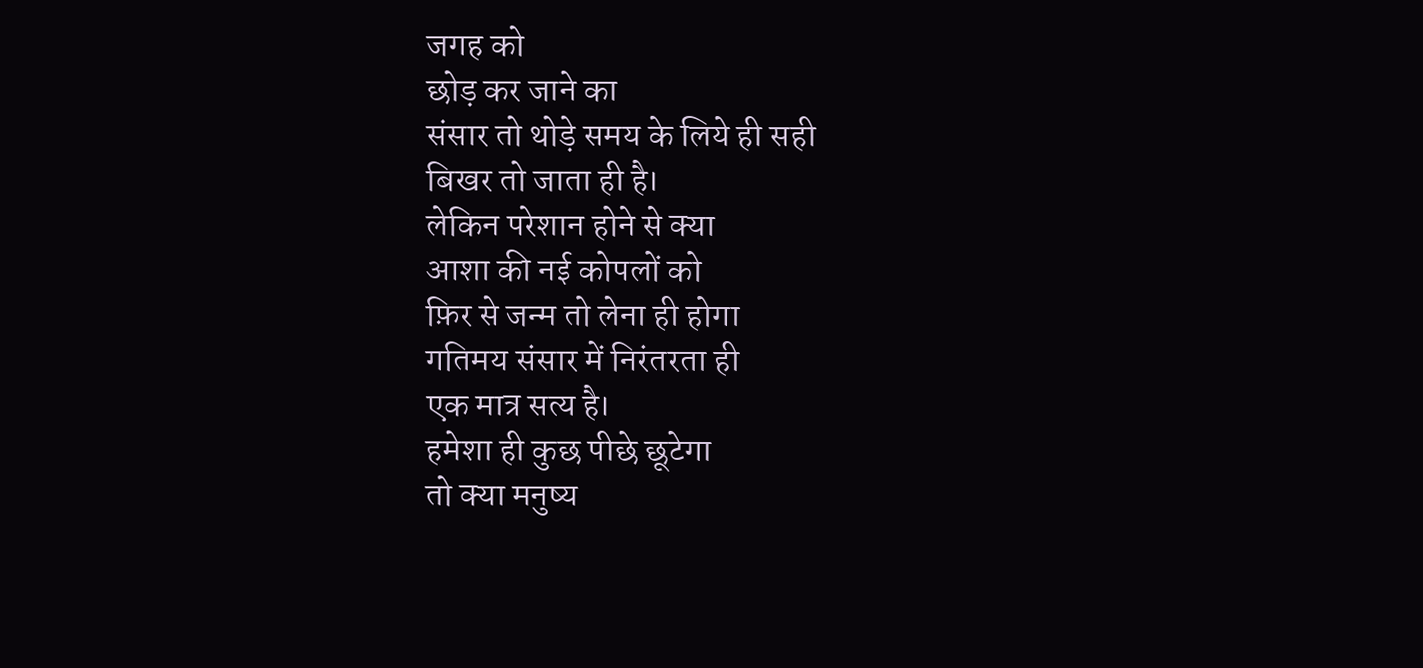जगह को
छोड़ कर जाने का
संसार तो थोड़े समय के लिये ही सही
बिखर तो जाता ही है।
लेकिन परेशान होने से क्या
आशा की नई कोपलों को
फ़िर से जन्म तो लेना ही होगा
गतिमय संसार में निरंतरता ही
एक मात्र सत्य है।
हमेशा ही कुछ पीछे छूटेगा
तो क्या मनुष्य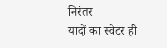निरंतर
यादों का स्वेटर ही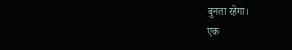बुनता रहेगा।
एक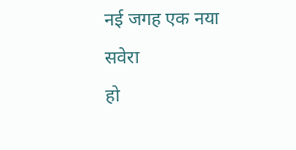नई जगह एक नया सवेरा
हो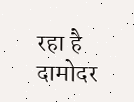रहा है दामोदर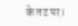के तट पर।